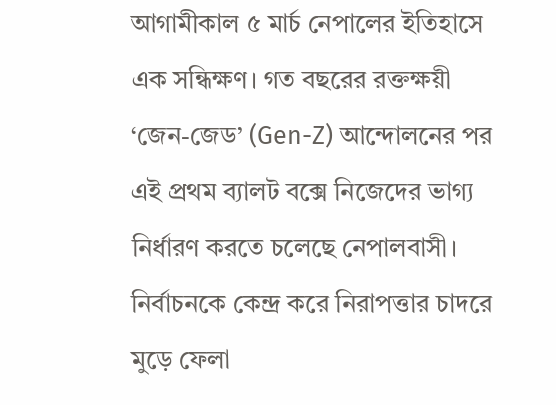আগামীকাল ৫ মার্চ নেপালের ইতিহাসে এক সন্ধিক্ষণ। গত বছরের রক্তক্ষয়ী ‘জেন-জেড’ (Gen-Z) আন্দোলনের পর এই প্রথম ব্যালট বক্সে নিজেদের ভাগ্য নির্ধারণ করতে চলেছে নেপালবাসী। নির্বাচনকে কেন্দ্র করে নিরাপত্তার চাদরে মুড়ে ফেলা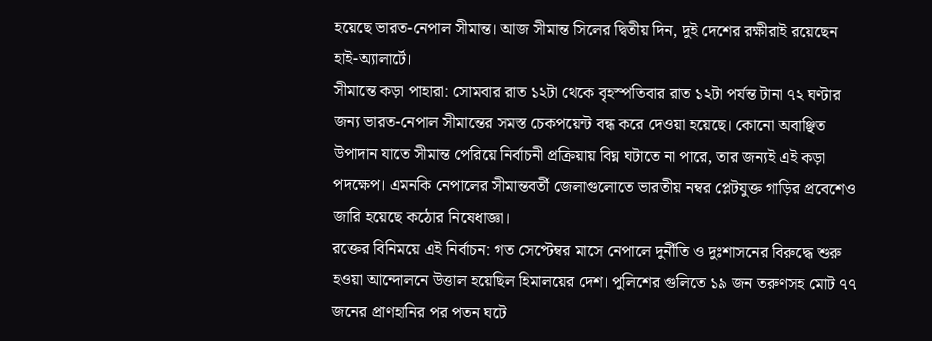হয়েছে ভারত-নেপাল সীমান্ত। আজ সীমান্ত সিলের দ্বিতীয় দিন, দুই দেশের রক্ষীরাই রয়েছেন হাই-অ্যালার্টে।
সীমান্তে কড়া পাহারা: সোমবার রাত ১২টা থেকে বৃহস্পতিবার রাত ১২টা পর্যন্ত টানা ৭২ ঘণ্টার জন্য ভারত-নেপাল সীমান্তের সমস্ত চেকপয়েন্ট বন্ধ করে দেওয়া হয়েছে। কোনো অবাঞ্ছিত উপাদান যাতে সীমান্ত পেরিয়ে নির্বাচনী প্রক্রিয়ায় বিঘ্ন ঘটাতে না পারে, তার জন্যই এই কড়া পদক্ষেপ। এমনকি নেপালের সীমান্তবর্তী জেলাগুলোতে ভারতীয় নম্বর প্লেটযুক্ত গাড়ির প্রবেশেও জারি হয়েছে কঠোর নিষেধাজ্ঞা।
রক্তের বিনিময়ে এই নির্বাচন: গত সেপ্টেম্বর মাসে নেপালে দুর্নীতি ও দুঃশাসনের বিরুদ্ধে শুরু হওয়া আন্দোলনে উত্তাল হয়েছিল হিমালয়ের দেশ। পুলিশের গুলিতে ১৯ জন তরুণসহ মোট ৭৭ জনের প্রাণহানির পর পতন ঘটে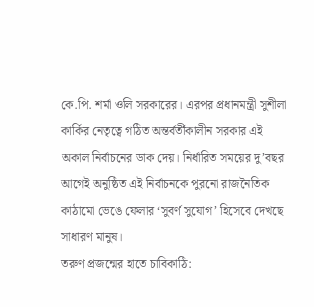কে.পি. শর্মা ওলি সরকারের। এরপর প্রধানমন্ত্রী সুশীলা কার্কির নেতৃত্বে গঠিত অন্তর্বর্তীকালীন সরকার এই অকাল নির্বাচনের ডাক দেয়। নির্ধারিত সময়ের দু’বছর আগেই অনুষ্ঠিত এই নির্বাচনকে পুরনো রাজনৈতিক কাঠামো ভেঙে ফেলার ‘সুবর্ণ সুযোগ’ হিসেবে দেখছে সাধারণ মানুষ।
তরুণ প্রজন্মের হাতে চাবিকাঠি: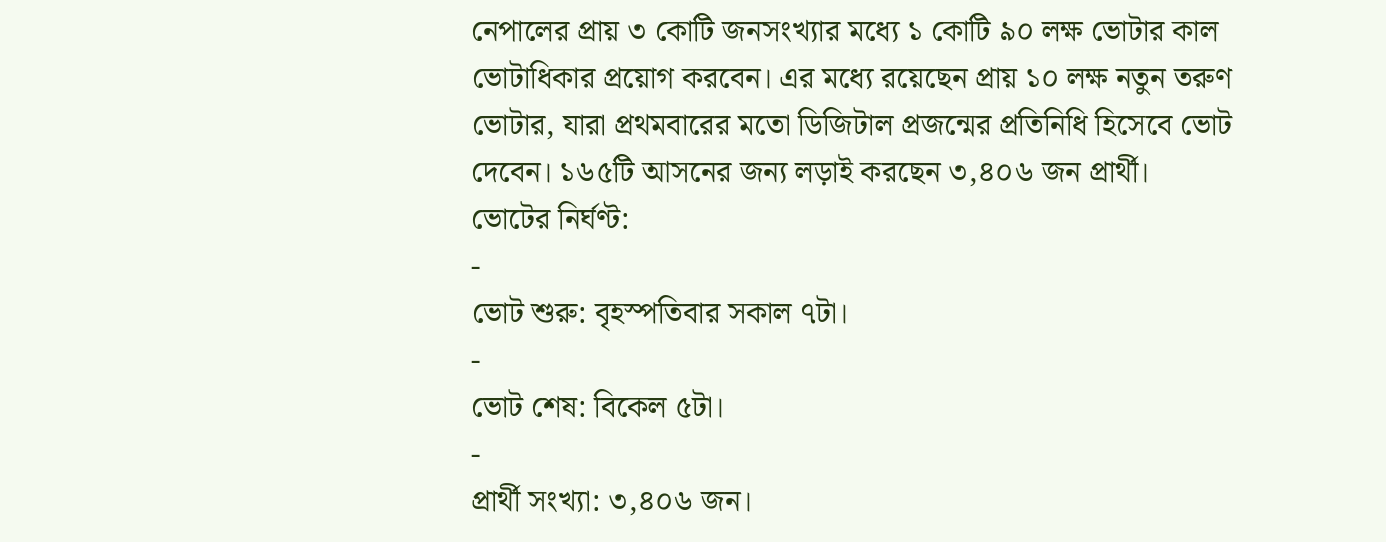নেপালের প্রায় ৩ কোটি জনসংখ্যার মধ্যে ১ কোটি ৯০ লক্ষ ভোটার কাল ভোটাধিকার প্রয়োগ করবেন। এর মধ্যে রয়েছেন প্রায় ১০ লক্ষ নতুন তরুণ ভোটার, যারা প্রথমবারের মতো ডিজিটাল প্রজন্মের প্রতিনিধি হিসেবে ভোট দেবেন। ১৬৫টি আসনের জন্য লড়াই করছেন ৩,৪০৬ জন প্রার্থী।
ভোটের নির্ঘণ্ট:
-
ভোট শুরু: বৃহস্পতিবার সকাল ৭টা।
-
ভোট শেষ: বিকেল ৫টা।
-
প্রার্থী সংখ্যা: ৩,৪০৬ জন।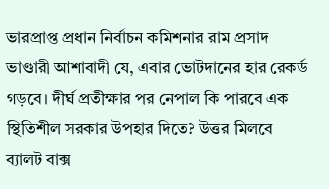ভারপ্রাপ্ত প্রধান নির্বাচন কমিশনার রাম প্রসাদ ভাণ্ডারী আশাবাদী যে, এবার ভোটদানের হার রেকর্ড গড়বে। দীর্ঘ প্রতীক্ষার পর নেপাল কি পারবে এক স্থিতিশীল সরকার উপহার দিতে? উত্তর মিলবে ব্যালট বাক্স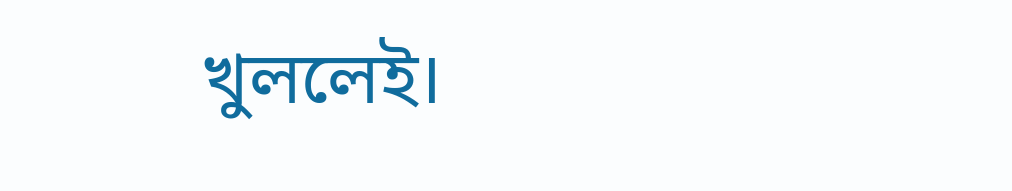খুললেই।